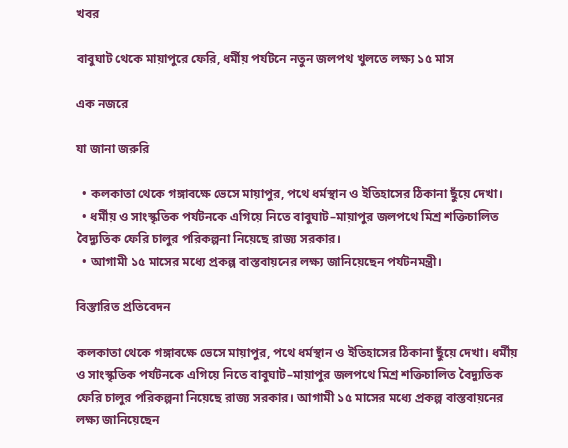খবর

বাবুঘাট থেকে মায়াপুরে ফেরি, ধর্মীয় পর্যটনে নতুন জলপথ খুলতে লক্ষ্য ১৫ মাস

এক নজরে

যা জানা জরুরি

  • কলকাতা থেকে গঙ্গাবক্ষে ভেসে মায়াপুর, পথে ধর্মস্থান ও ইতিহাসের ঠিকানা ছুঁয়ে দেখা।
  • ধর্মীয় ও সাংস্কৃতিক পর্যটনকে এগিয়ে নিতে বাবুঘাট–মায়াপুর জলপথে মিশ্র শক্তিচালিত বৈদ্যুতিক ফেরি চালুর পরিকল্পনা নিয়েছে রাজ্য সরকার।
  • আগামী ১৫ মাসের মধ্যে প্রকল্প বাস্তবায়নের লক্ষ্য জানিয়েছেন পর্যটনমন্ত্রী।

বিস্তারিত প্রতিবেদন

কলকাতা থেকে গঙ্গাবক্ষে ভেসে মায়াপুর, পথে ধর্মস্থান ও ইতিহাসের ঠিকানা ছুঁয়ে দেখা। ধর্মীয় ও সাংস্কৃতিক পর্যটনকে এগিয়ে নিতে বাবুঘাট–মায়াপুর জলপথে মিশ্র শক্তিচালিত বৈদ্যুতিক ফেরি চালুর পরিকল্পনা নিয়েছে রাজ্য সরকার। আগামী ১৫ মাসের মধ্যে প্রকল্প বাস্তবায়নের লক্ষ্য জানিয়েছেন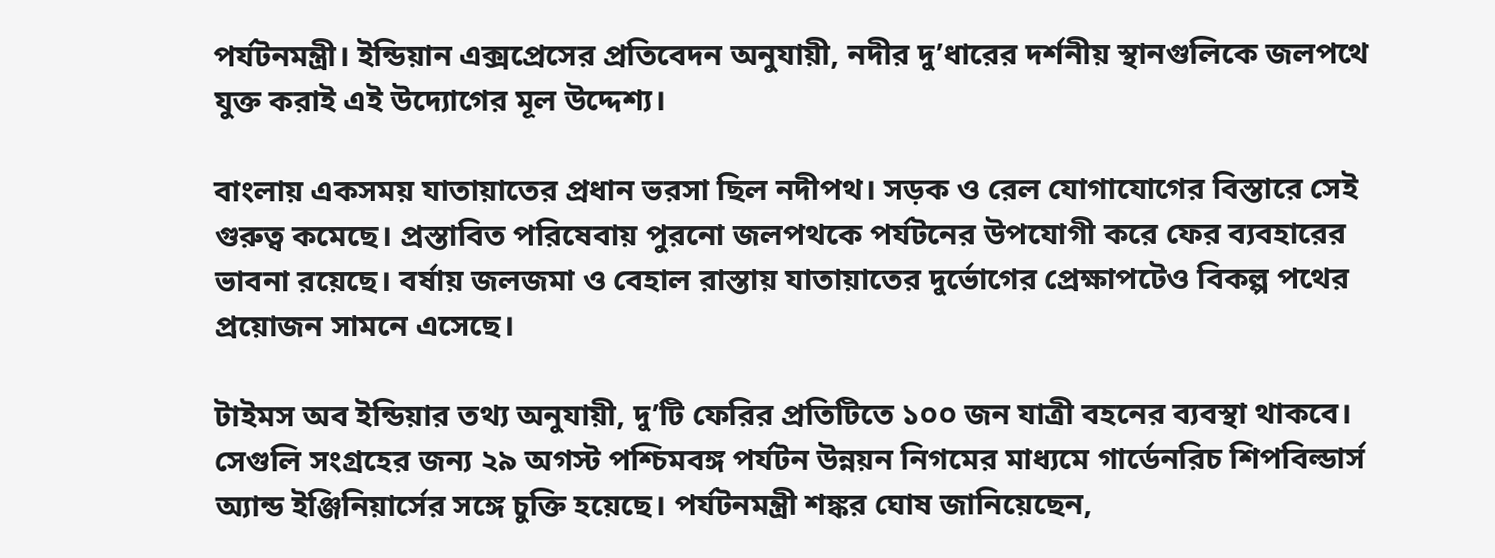পর্যটনমন্ত্রী। ইন্ডিয়ান এক্সপ্রেসের প্রতিবেদন অনুযায়ী, নদীর দু’ধারের দর্শনীয় স্থানগুলিকে জলপথে যুক্ত করাই এই উদ্যোগের মূল উদ্দেশ্য।

বাংলায় একসময় যাতায়াতের প্রধান ভরসা ছিল নদীপথ। সড়ক ও রেল যোগাযোগের বিস্তারে সেই গুরুত্ব কমেছে। প্রস্তাবিত পরিষেবায় পুরনো জলপথকে পর্যটনের উপযোগী করে ফের ব্যবহারের ভাবনা রয়েছে। বর্ষায় জলজমা ও বেহাল রাস্তায় যাতায়াতের দুর্ভোগের প্রেক্ষাপটেও বিকল্প পথের প্রয়োজন সামনে এসেছে।

টাইমস অব ইন্ডিয়ার তথ্য অনুযায়ী, দু’টি ফেরির প্রতিটিতে ১০০ জন যাত্রী বহনের ব্যবস্থা থাকবে। সেগুলি সংগ্রহের জন্য ২৯ অগস্ট পশ্চিমবঙ্গ পর্যটন উন্নয়ন নিগমের মাধ্যমে গার্ডেনরিচ শিপবিল্ডার্স অ্যান্ড ইঞ্জিনিয়ার্সের সঙ্গে চুক্তি হয়েছে। পর্যটনমন্ত্রী শঙ্কর ঘোষ জানিয়েছেন,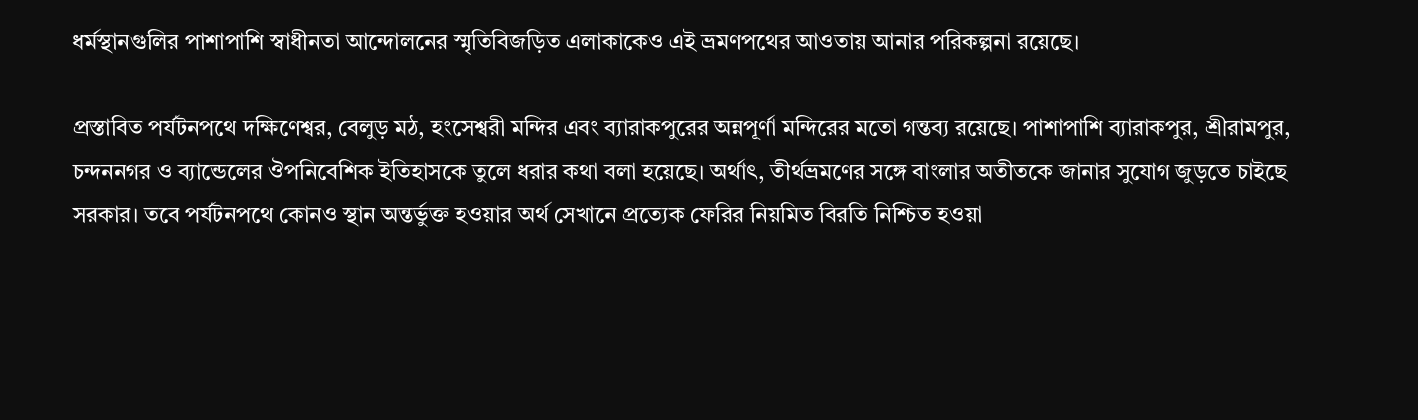ধর্মস্থানগুলির পাশাপাশি স্বাধীনতা আন্দোলনের স্মৃতিবিজড়িত এলাকাকেও এই ভ্রমণপথের আওতায় আনার পরিকল্পনা রয়েছে।

প্রস্তাবিত পর্যটনপথে দক্ষিণেশ্বর, বেলুড় মঠ, হংসেশ্বরী মন্দির এবং ব্যারাকপুরের অন্নপূর্ণা মন্দিরের মতো গন্তব্য রয়েছে। পাশাপাশি ব্যারাকপুর, শ্রীরামপুর, চন্দননগর ও ব্যান্ডেলের ঔপনিবেশিক ইতিহাসকে তুলে ধরার কথা বলা হয়েছে। অর্থাৎ, তীর্থভ্রমণের সঙ্গে বাংলার অতীতকে জানার সুযোগ জুড়তে চাইছে সরকার। তবে পর্যটনপথে কোনও স্থান অন্তর্ভুক্ত হওয়ার অর্থ সেখানে প্রত্যেক ফেরির নিয়মিত বিরতি নিশ্চিত হওয়া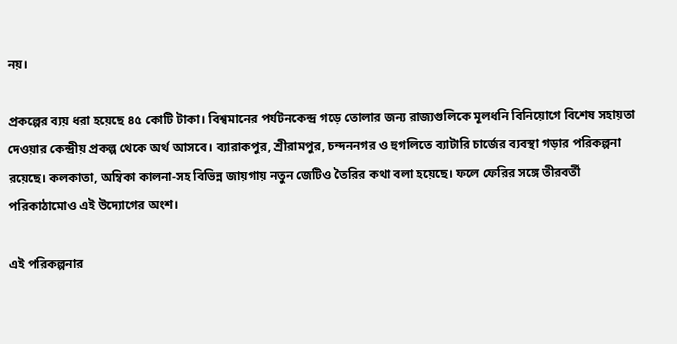নয়।

প্রকল্পের ব্যয় ধরা হয়েছে ৪৫ কোটি টাকা। বিশ্বমানের পর্যটনকেন্দ্র গড়ে তোলার জন্য রাজ্যগুলিকে মূলধনি বিনিয়োগে বিশেষ সহায়তা দেওয়ার কেন্দ্রীয় প্রকল্প থেকে অর্থ আসবে। ব্যারাকপুর, শ্রীরামপুর, চন্দননগর ও হুগলিতে ব্যাটারি চার্জের ব্যবস্থা গড়ার পরিকল্পনা রয়েছে। কলকাতা, অম্বিকা কালনা-সহ বিভিন্ন জায়গায় নতুন জেটিও তৈরির কথা বলা হয়েছে। ফলে ফেরির সঙ্গে তীরবর্তী পরিকাঠামোও এই উদ্যোগের অংশ।

এই পরিকল্পনার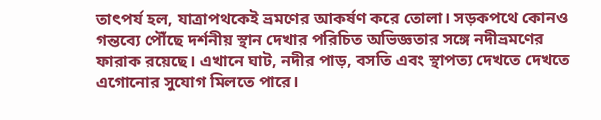তাৎপর্য হল, যাত্রাপথকেই ভ্রমণের আকর্ষণ করে তোলা। সড়কপথে কোনও গন্তব্যে পৌঁছে দর্শনীয় স্থান দেখার পরিচিত অভিজ্ঞতার সঙ্গে নদীভ্রমণের ফারাক রয়েছে। এখানে ঘাট, নদীর পাড়, বসতি এবং স্থাপত্য দেখতে দেখতে এগোনোর সুযোগ মিলতে পারে।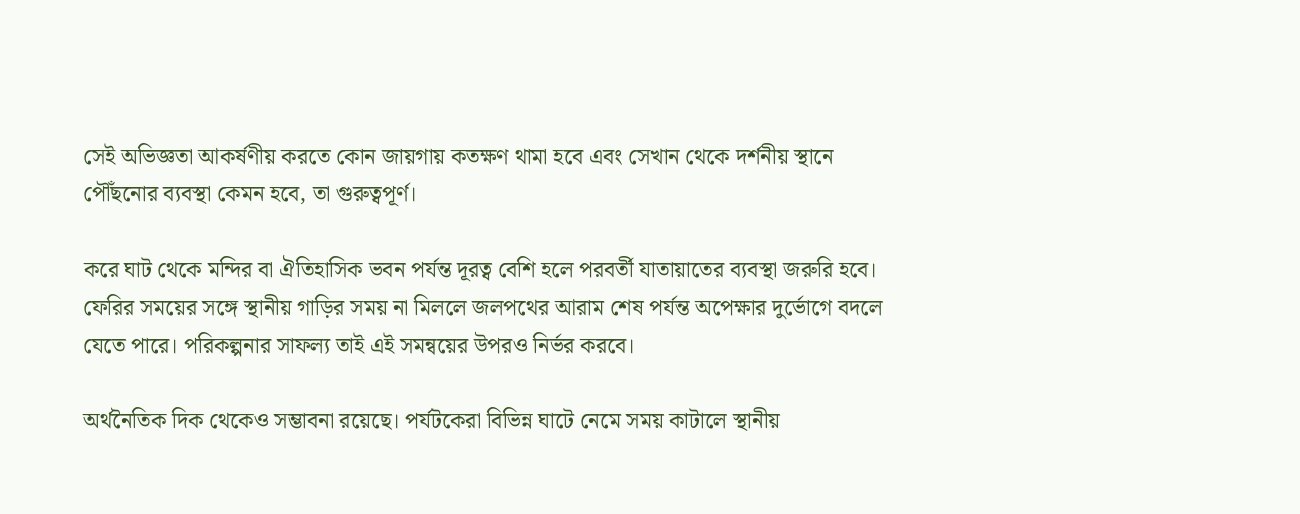সেই অভিজ্ঞতা আকর্ষণীয় করতে কোন জায়গায় কতক্ষণ থামা হবে এবং সেখান থেকে দর্শনীয় স্থানে পৌঁছনোর ব্যবস্থা কেমন হবে, তা গুরুত্বপূর্ণ।

করে ঘাট থেকে মন্দির বা ঐতিহাসিক ভবন পর্যন্ত দূরত্ব বেশি হলে পরবর্তী যাতায়াতের ব্যবস্থা জরুরি হবে। ফেরির সময়ের সঙ্গে স্থানীয় গাড়ির সময় না মিললে জলপথের আরাম শেষ পর্যন্ত অপেক্ষার দুর্ভোগে বদলে যেতে পারে। পরিকল্পনার সাফল্য তাই এই সমন্বয়ের উপরও নির্ভর করবে।

অর্থনৈতিক দিক থেকেও সম্ভাবনা রয়েছে। পর্যটকেরা বিভিন্ন ঘাটে নেমে সময় কাটালে স্থানীয়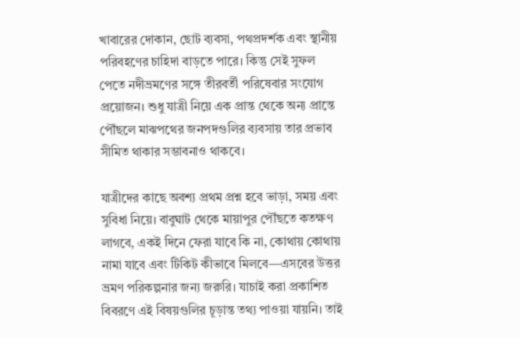খাবারের দোকান, ছোট ব্যবসা, পথপ্রদর্শক এবং স্থানীয় পরিবহণের চাহিদা বাড়তে পারে। কিন্তু সেই সুফল পেতে নদীভ্রমণের সঙ্গে তীরবর্তী পরিষেবার সংযোগ প্রয়োজন। শুধু যাত্রী নিয়ে এক প্রান্ত থেকে অন্য প্রান্তে পৌঁছলে মাঝপথের জনপদগুলির ব্যবসায় তার প্রভাব সীমিত থাকার সম্ভাবনাও থাকবে।

যাত্রীদের কাছে অবশ্য প্রথম প্রশ্ন হবে ভাড়া, সময় এবং সুবিধা নিয়ে। বাবুঘাট থেকে মায়াপুর পৌঁছতে কতক্ষণ লাগবে, একই দিনে ফেরা যাবে কি না, কোথায় কোথায় নামা যাবে এবং টিকিট কীভাবে মিলবে—এসবের উত্তর ভ্রমণ পরিকল্পনার জন্য জরুরি। যাচাই করা প্রকাশিত বিবরণে এই বিষয়গুলির চূড়ান্ত তথ্য পাওয়া যায়নি। তাই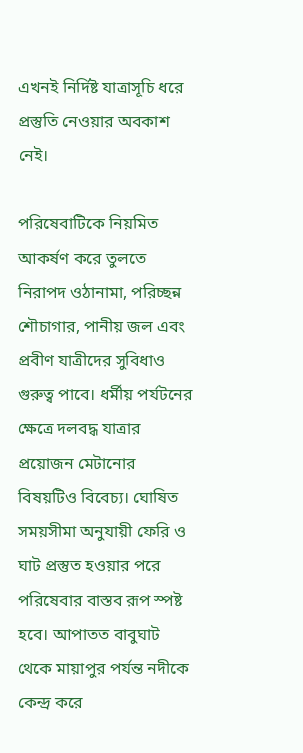এখনই নির্দিষ্ট যাত্রাসূচি ধরে প্রস্তুতি নেওয়ার অবকাশ নেই।

পরিষেবাটিকে নিয়মিত আকর্ষণ করে তুলতে নিরাপদ ওঠানামা, পরিচ্ছন্ন শৌচাগার, পানীয় জল এবং প্রবীণ যাত্রীদের সুবিধাও গুরুত্ব পাবে। ধর্মীয় পর্যটনের ক্ষেত্রে দলবদ্ধ যাত্রার প্রয়োজন মেটানোর বিষয়টিও বিবেচ্য। ঘোষিত সময়সীমা অনুযায়ী ফেরি ও ঘাট প্রস্তুত হওয়ার পরে পরিষেবার বাস্তব রূপ স্পষ্ট হবে। আপাতত বাবুঘাট থেকে মায়াপুর পর্যন্ত নদীকে কেন্দ্র করে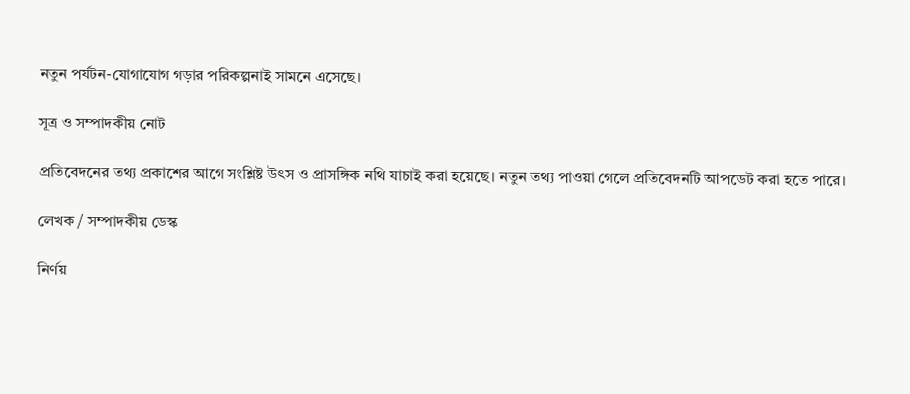নতুন পর্যটন-যোগাযোগ গড়ার পরিকল্পনাই সামনে এসেছে।

সূত্র ও সম্পাদকীয় নোট

প্রতিবেদনের তথ্য প্রকাশের আগে সংশ্লিষ্ট উৎস ও প্রাসঙ্গিক নথি যাচাই করা হয়েছে। নতুন তথ্য পাওয়া গেলে প্রতিবেদনটি আপডেট করা হতে পারে।

লেখক / সম্পাদকীয় ডেস্ক

নির্ণয়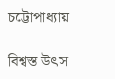চট্টোপাধ্যায়

বিশ্বস্ত উৎস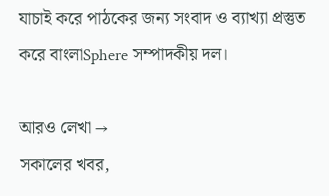যাচাই করে পাঠকের জন্য সংবাদ ও ব্যাখ্যা প্রস্তুত করে বাংলাSphere সম্পাদকীয় দল।

আরও লেখা →
সকালের খবর,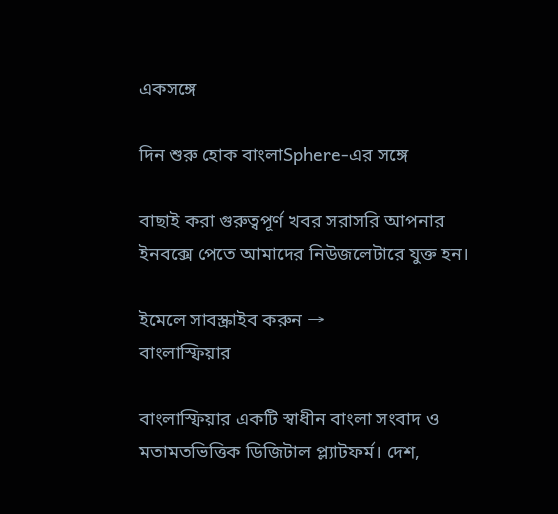একসঙ্গে

দিন শুরু হোক বাংলাSphere-এর সঙ্গে

বাছাই করা গুরুত্বপূর্ণ খবর সরাসরি আপনার ইনবক্সে পেতে আমাদের নিউজলেটারে যুক্ত হন।

ইমেলে সাবস্ক্রাইব করুন →
বাংলাস্ফিয়ার

বাংলাস্ফিয়ার একটি স্বাধীন বাংলা সংবাদ ও মতামতভিত্তিক ডিজিটাল প্ল্যাটফর্ম। দেশ,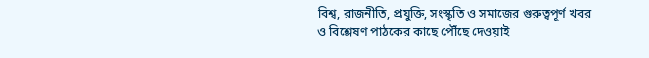বিশ্ব, রাজনীতি, প্রযুক্তি, সংস্কৃতি ও সমাজের গুরুত্বপূর্ণ খবর ও বিশ্লেষণ পাঠকের কাছে পৌঁছে দেওয়াই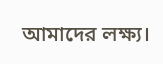আমাদের লক্ষ্য।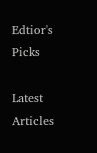Edtior's Picks

Latest Articles